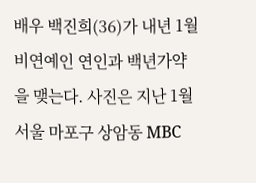배우 백진희(36)가 내년 1월 비연예인 연인과 백년가약을 맺는다. 사진은 지난 1월 서울 마포구 상암동 MBC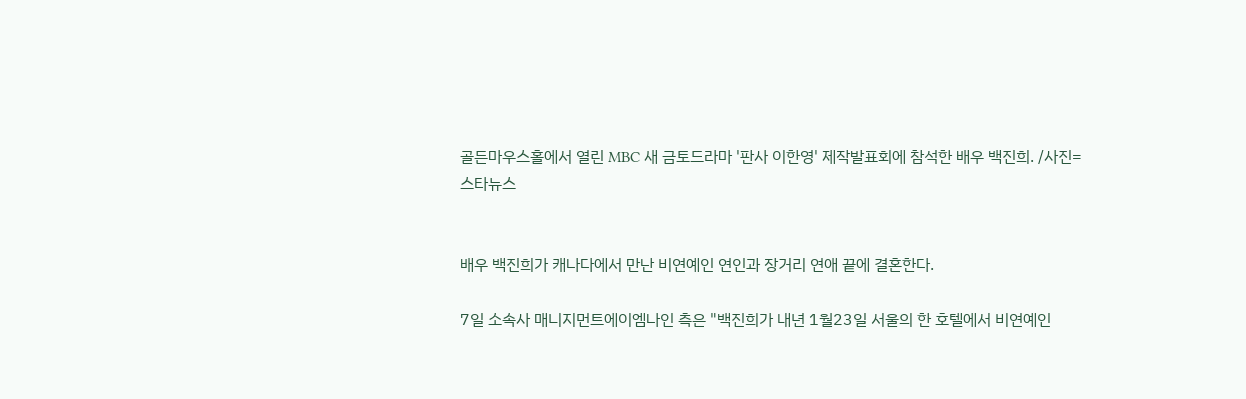골든마우스홀에서 열린 MBC 새 금토드라마 '판사 이한영' 제작발표회에 참석한 배우 백진희. /사진=스타뉴스


배우 백진희가 캐나다에서 만난 비연예인 연인과 장거리 연애 끝에 결혼한다.

7일 소속사 매니지먼트에이엠나인 측은 "백진희가 내년 1월23일 서울의 한 호텔에서 비연예인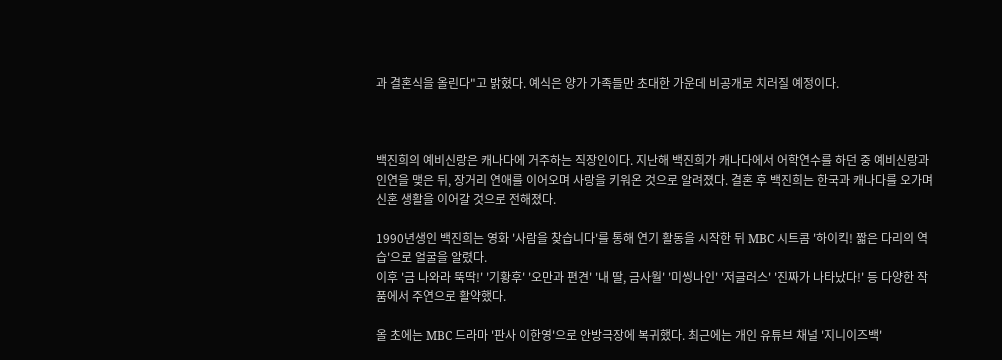과 결혼식을 올린다"고 밝혔다. 예식은 양가 가족들만 초대한 가운데 비공개로 치러질 예정이다.



백진희의 예비신랑은 캐나다에 거주하는 직장인이다. 지난해 백진희가 캐나다에서 어학연수를 하던 중 예비신랑과 인연을 맺은 뒤, 장거리 연애를 이어오며 사랑을 키워온 것으로 알려졌다. 결혼 후 백진희는 한국과 캐나다를 오가며 신혼 생활을 이어갈 것으로 전해졌다.

1990년생인 백진희는 영화 '사람을 찾습니다'를 통해 연기 활동을 시작한 뒤 MBC 시트콤 '하이킥! 짧은 다리의 역습'으로 얼굴을 알렸다.
이후 '금 나와라 뚝딱!' '기황후' '오만과 편견' '내 딸, 금사월' '미씽나인' '저글러스' '진짜가 나타났다!' 등 다양한 작품에서 주연으로 활약했다.

올 초에는 MBC 드라마 '판사 이한영'으로 안방극장에 복귀했다. 최근에는 개인 유튜브 채널 '지니이즈백'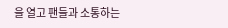을 열고 팬들과 소통하는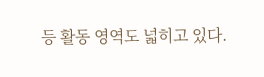등 활동 영역도 넓히고 있다.